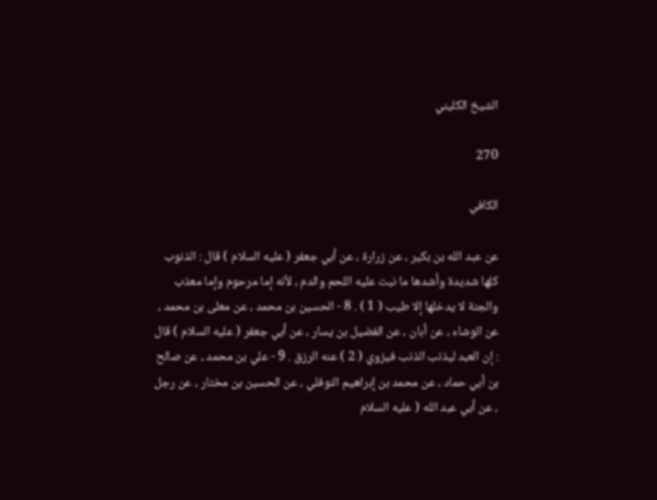الشيخ الكليني

270

الكافي

عن عبد الله بن بكير ، عن زرارة ، عن أبي جعفر ( عليه السلام ) قال : الذنوب كلها شديدة وأشدها ما نبت عليه اللحم والدم ، لأنه إما مرحوم وإما معذب والجنة لا يدخلها إلا طيب ( 1 ) . 8 - الحسين بن محمد ، عن معلى بن محمد ، عن الوشاء ، عن أبان ، عن الفضيل بن يسار ، عن أبي جعفر ( عليه السلام ) قال : إن العبد ليذنب الذنب فيزوي ( 2 ) عنه الرزق . 9 - علي بن محمد ، عن صالح بن أبي حماد ، عن محمد بن إبراهيم النوفلي ، عن الحسين بن مختار ، عن رجل ، عن أبي عبد الله ( عليه السلام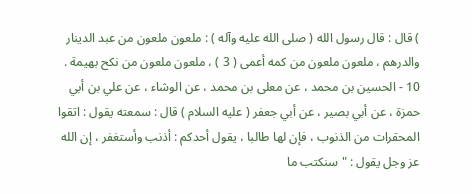) قال : قال رسول الله ( صلى الله عليه وآله ) : ملعون ملعون من عبد الدينار والدرهم ، ملعون ملعون من كمه أعمى ( 3 ) ، ملعون ملعون من نكح بهيمة . 10 - الحسين بن محمد ، عن معلى بن محمد ، عن الوشاء ، عن علي بن أبي حمزة ، عن أبي بصير ، عن أبي جعفر ( عليه السلام ) قال : سمعته يقول : اتقوا المحقرات من الذنوب ، فإن لها طالبا ، يقول أحدكم : أذنب وأستغفر ، إن الله عز وجل يقول : " سنكتب ما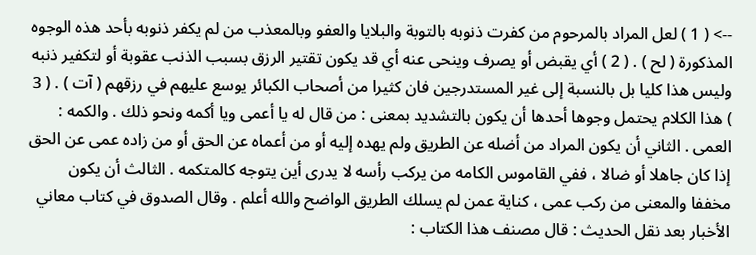--> ( 1 ) لعل المراد بالمرحوم من كفرت ذنوبه بالتوبة والبلايا والعفو وبالمعذب من لم يكفر ذنوبه بأحد هذه الوجوه المذكورة ( لح ) . ( 2 ) أي يقبض أو يصرف وينحى عنه أي قد يكون تقتير الرزق بسبب الذنب عقوبة أو لتكفير ذنبه وليس هذا كليا بل بالنسبة إلى غير المستدرجين فان كثيرا من أصحاب الكبائر يوسع عليهم في رزقهم ( آت ) . ( 3 ) هذا الكلام يحتمل وجوها أحدها أن يكون بالتشديد بمعنى : من قال له يا أعمى ويا أكمه ونحو ذلك . والكمه : العمى . الثاني أن يكون المراد من أضله عن الطريق ولم يهده إليه أو من أعماه عن الحق أو من زاده عمى عن الحق إذا كان جاهلا أو ضالا ، ففي القاموس الكامه من يركب رأسه لا يدرى أين يتوجه كالمتكمه . الثالث أن يكون مخففا والمعنى من ركب عمى ، كناية عمن لم يسلك الطريق الواضح والله أعلم . وقال الصدوق في كتاب معاني الأخبار بعد نقل الحديث : قال مصنف هذا الكتاب :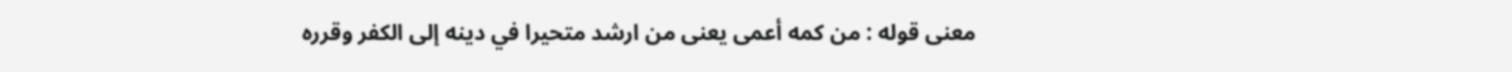معنى قوله : من كمه أعمى يعنى من ارشد متحيرا في دينه إلى الكفر وقرره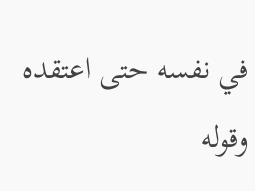في نفسه حتى اعتقده وقوله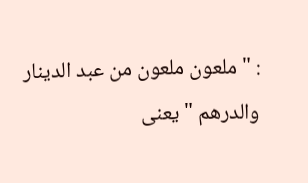: " ملعون ملعون من عبد الدينار والدرهم " يعنى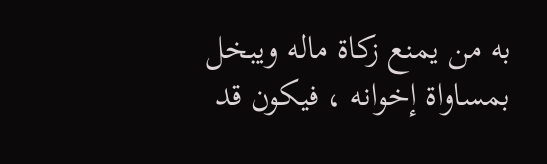به من يمنع زكاة ماله ويبخل بمساواة إخوانه ، فيكون قد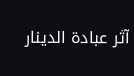آثر عبادة الدينار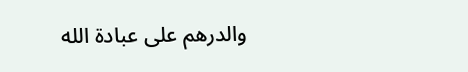والدرهم على عبادة الله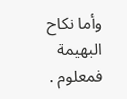وأما نكاح البهيمة فمعلوم .